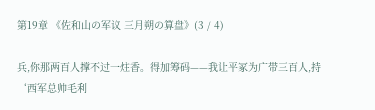第19章 《佐和山の军议 三月朔の算盘》(3 / 4)

兵,你那两百人撑不过一炷香。得加筹码——我让平冢为广带三百人,持‘西军总帅毛利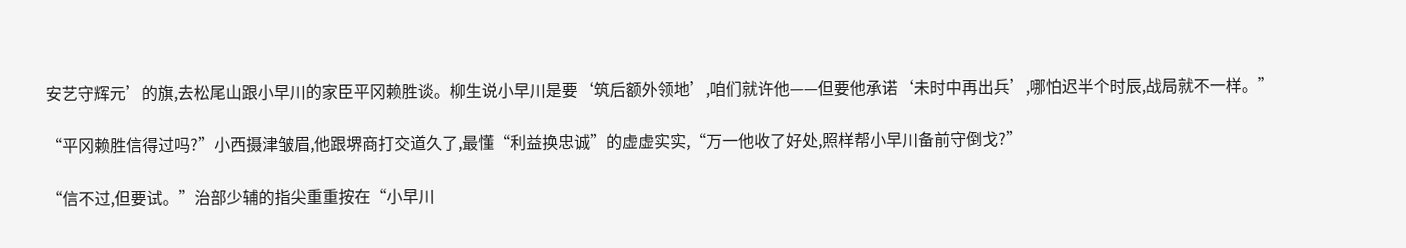安艺守辉元’的旗,去松尾山跟小早川的家臣平冈赖胜谈。柳生说小早川是要‘筑后额外领地’,咱们就许他——但要他承诺‘未时中再出兵’,哪怕迟半个时辰,战局就不一样。”

“平冈赖胜信得过吗?”小西摄津皱眉,他跟堺商打交道久了,最懂“利益换忠诚”的虚虚实实,“万一他收了好处,照样帮小早川备前守倒戈?”

“信不过,但要试。”治部少辅的指尖重重按在“小早川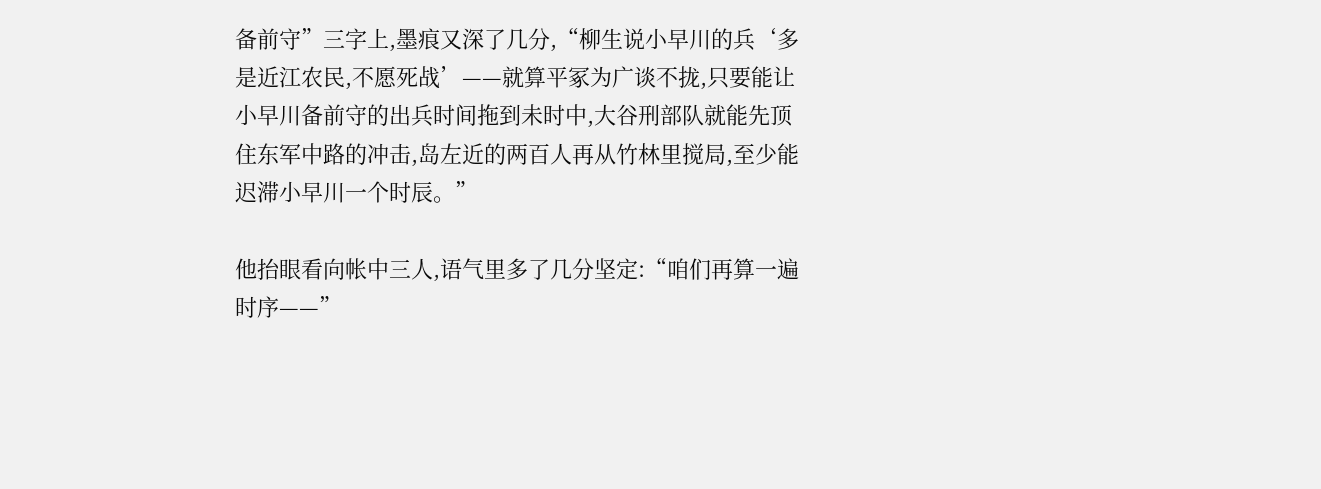备前守”三字上,墨痕又深了几分,“柳生说小早川的兵‘多是近江农民,不愿死战’——就算平冢为广谈不拢,只要能让小早川备前守的出兵时间拖到未时中,大谷刑部队就能先顶住东军中路的冲击,岛左近的两百人再从竹林里搅局,至少能迟滞小早川一个时辰。”

他抬眼看向帐中三人,语气里多了几分坚定:“咱们再算一遍时序——”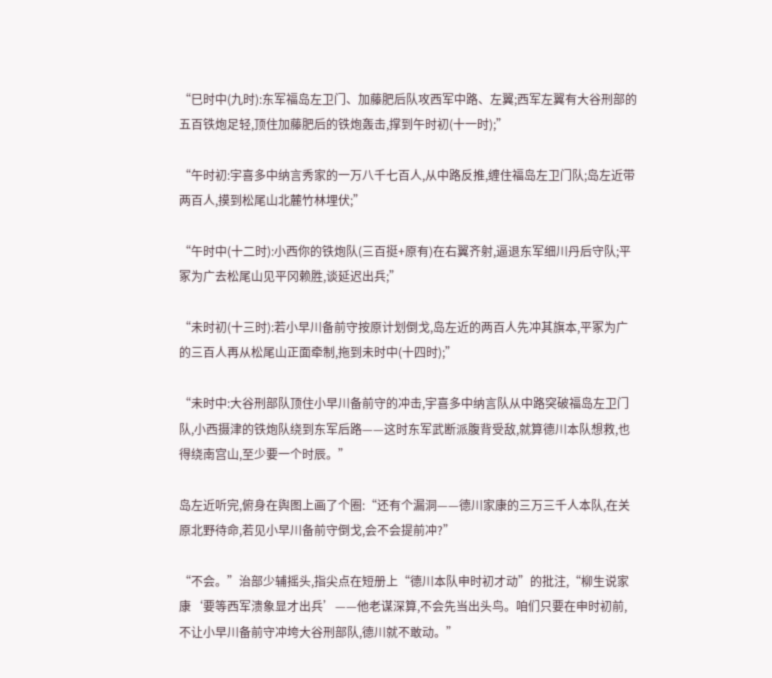“巳时中(九时):东军福岛左卫门、加藤肥后队攻西军中路、左翼;西军左翼有大谷刑部的五百铁炮足轻,顶住加藤肥后的铁炮轰击,撑到午时初(十一时);”

“午时初:宇喜多中纳言秀家的一万八千七百人,从中路反推,缠住福岛左卫门队;岛左近带两百人,摸到松尾山北麓竹林埋伏;”

“午时中(十二时):小西你的铁炮队(三百挺+原有)在右翼齐射,逼退东军细川丹后守队;平冢为广去松尾山见平冈赖胜,谈延迟出兵;”

“未时初(十三时):若小早川备前守按原计划倒戈,岛左近的两百人先冲其旗本,平冢为广的三百人再从松尾山正面牵制,拖到未时中(十四时);”

“未时中:大谷刑部队顶住小早川备前守的冲击,宇喜多中纳言队从中路突破福岛左卫门队,小西摄津的铁炮队绕到东军后路——这时东军武断派腹背受敌,就算德川本队想救,也得绕南宫山,至少要一个时辰。”

岛左近听完,俯身在舆图上画了个圈:“还有个漏洞——德川家康的三万三千人本队,在关原北野待命,若见小早川备前守倒戈,会不会提前冲?”

“不会。”治部少辅摇头,指尖点在短册上“德川本队申时初才动”的批注,“柳生说家康‘要等西军溃象显才出兵’——他老谋深算,不会先当出头鸟。咱们只要在申时初前,不让小早川备前守冲垮大谷刑部队,德川就不敢动。”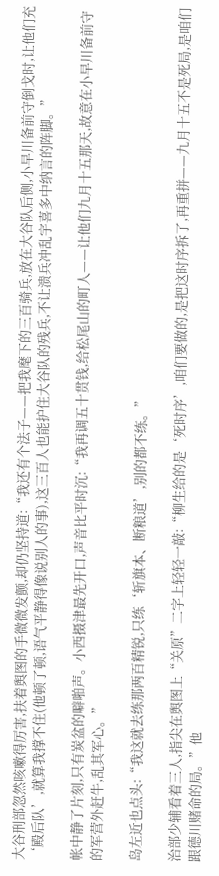大谷刑部忽然咳嗽得厉害,扶着舆图的手微微发颤,却仍坚持道:“我还有个法子——把我麾下的三百骑兵,放在大谷队后侧,小早川备前守倒戈时,让他们充‘殿后队’,就算我撑不住(他顿了顿,语气平静得像说别人的事),这三百人也能护住大谷队的残兵,不让溃兵冲乱宇喜多中纳言的阵脚。”

帐中静了片刻,只有炭盆的噼啪声。小西摄津最先开口,声音比平时沉:“我再调五十贯钱,给松尾山的町人——让他们九月十五那天,故意在小早川备前守的军营外赶牛,乱其军心。”

岛左近也点头:“我这就去练那两百精锐,只练‘斩旗本、断粮道’,别的都不练。”

治部少辅看着三人,指尖在舆图上“关原”二字上轻轻一敲:“柳生给的是‘死时序’,咱们要做的,是把这时序拆了,再重拼——九月十五不是死局,是咱们跟德川赌命的局。”他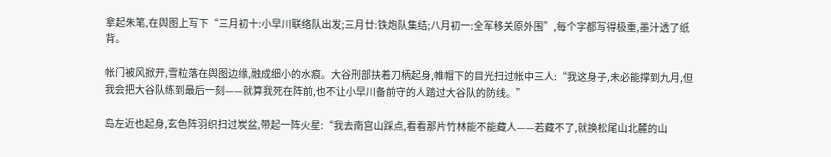拿起朱笔,在舆图上写下“三月初十:小早川联络队出发;三月廿:铁炮队集结;八月初一:全军移关原外围”,每个字都写得极重,墨汁透了纸背。

帐门被风掀开,雪粒落在舆图边缘,融成细小的水痕。大谷刑部扶着刀柄起身,帷帽下的目光扫过帐中三人:“我这身子,未必能撑到九月,但我会把大谷队练到最后一刻——就算我死在阵前,也不让小早川备前守的人踏过大谷队的防线。”

岛左近也起身,玄色阵羽织扫过炭盆,带起一阵火星:“我去南宫山踩点,看看那片竹林能不能藏人——若藏不了,就换松尾山北麓的山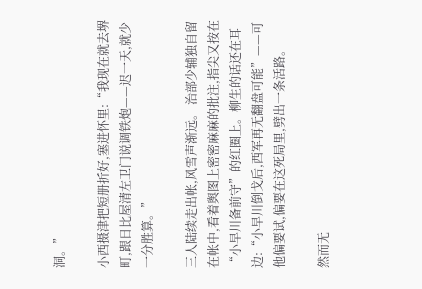洞。”

小西摄津把短册折好,塞进怀里:“我现在就去堺町,跟日比屋清左卫门说调铁炮——迟一天,就少一分胜算。”

三人陆续走出帐,风雪声渐远。 治部少辅独自留在帐中,看着舆图上密密麻麻的批注,指尖又按在“小早川备前守”的红圈上。柳生的话还在耳边:“小早川倒戈后,西军再无翻盘可能”——可他偏要试,偏要在这死局里,劈出一条活路。

然而无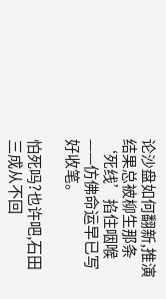论沙盘如何翻新,推演结果总被柳生那条‘死线’掐住咽喉——仿佛命运早已写好收笔。

怕死吗?也许吧,石田三成从不回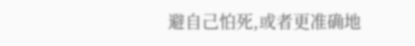避自己怕死,或者更准确地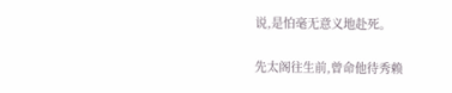说,是怕毫无意义地赴死。

先太阁往生前,曾命他待秀赖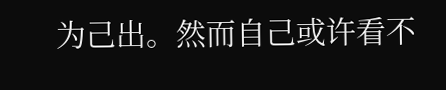为己出。然而自己或许看不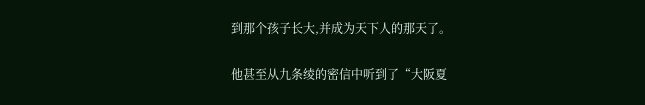到那个孩子长大,并成为天下人的那天了。

他甚至从九条绫的密信中听到了“大阪夏